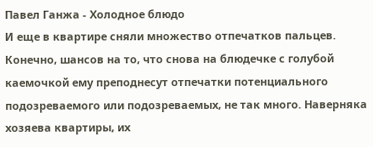Павел Ганжа - Холодное блюдо
И еще в квартире сняли множество отпечатков пальцев. Конечно, шансов на то, что снова на блюдечке с голубой каемочкой ему преподнесут отпечатки потенциального подозреваемого или подозреваемых, не так много. Наверняка хозяева квартиры, их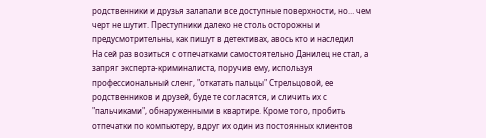родственники и друзья залапали все доступные поверхности, но… чем черт не шутит. Преступники далеко не столь осторожны и предусмотрительны, как пишут в детективах, авось кто и наследил
На сей раз возиться с отпечатками самостоятельно Данилец не стал, а запряг эксперта-криминалиста, поручив ему, используя профессиональный сленг, "откатать пальцы" Стрельцовой, ее родственников и друзей, буде те согласятся, и сличить их с "пальчиками", обнаруженными в квартире. Кроме того, пробить отпечатки по компьютеру, вдруг их один из постоянных клиентов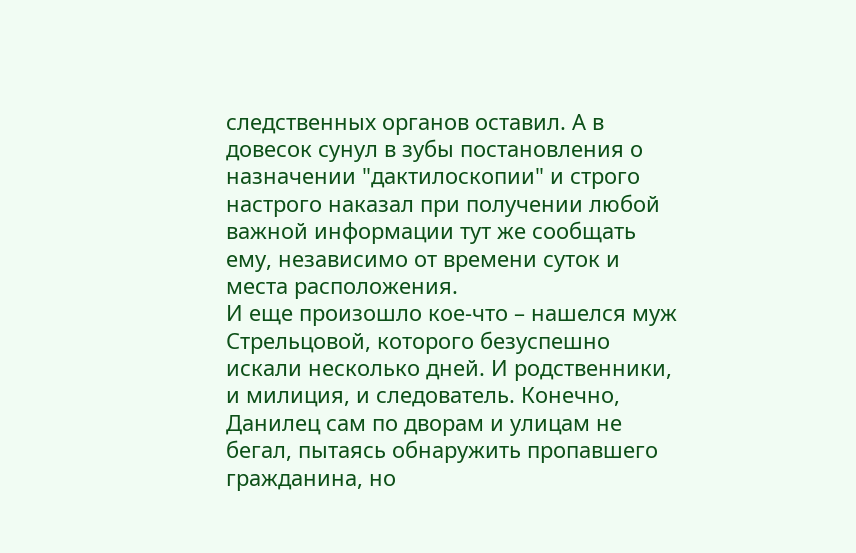следственных органов оставил. А в довесок сунул в зубы постановления о назначении "дактилоскопии" и строго настрого наказал при получении любой важной информации тут же сообщать ему, независимо от времени суток и места расположения.
И еще произошло кое-что – нашелся муж Стрельцовой, которого безуспешно искали несколько дней. И родственники, и милиция, и следователь. Конечно, Данилец сам по дворам и улицам не бегал, пытаясь обнаружить пропавшего гражданина, но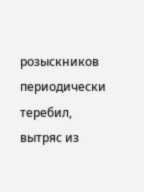розыскников периодически теребил, вытряс из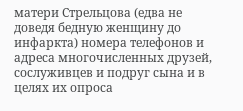матери Стрельцова (едва не доведя бедную женщину до инфаркта) номера телефонов и адреса многочисленных друзей, сослуживцев и подруг сына и в целях их опроса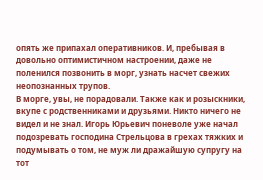опять же припахал оперативников. И, пребывая в довольно оптимистичном настроении, даже не поленился позвонить в морг, узнать насчет свежих неопознанных трупов.
В морге, увы, не порадовали. Также как и розыскники, вкупе с родственниками и друзьями. Никто ничего не видел и не знал. Игорь Юрьевич поневоле уже начал подозревать господина Стрельцова в грехах тяжких и подумывать о том, не муж ли дражайшую супругу на тот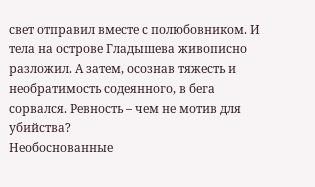свет отправил вместе с полюбовником. И тела на острове Гладышева живописно разложил. А затем, осознав тяжесть и необратимость содеянного, в бега сорвался. Ревность – чем не мотив для убийства?
Необоснованные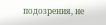подозрения, не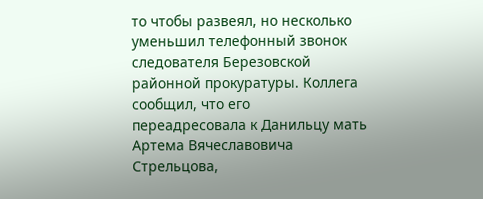то чтобы развеял, но несколько уменьшил телефонный звонок следователя Березовской районной прокуратуры. Коллега сообщил, что его переадресовала к Данильцу мать Артема Вячеславовича Стрельцова,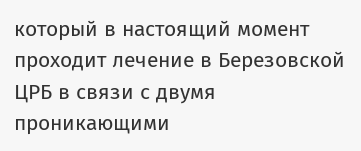который в настоящий момент проходит лечение в Березовской ЦРБ в связи с двумя проникающими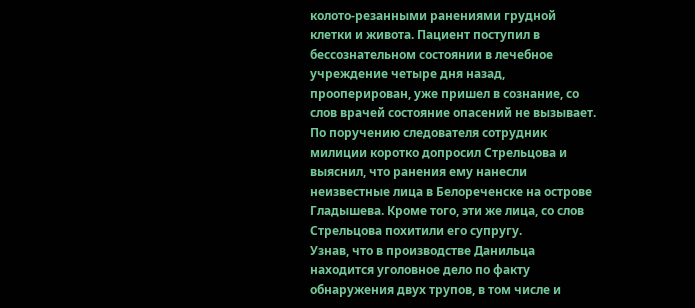колото-резанными ранениями грудной клетки и живота. Пациент поступил в бессознательном состоянии в лечебное учреждение четыре дня назад, прооперирован, уже пришел в сознание, со слов врачей состояние опасений не вызывает. По поручению следователя сотрудник милиции коротко допросил Стрельцова и выяснил, что ранения ему нанесли неизвестные лица в Белореченске на острове Гладышева. Кроме того, эти же лица, со слов Стрельцова похитили его супругу.
Узнав, что в производстве Данильца находится уголовное дело по факту обнаружения двух трупов, в том числе и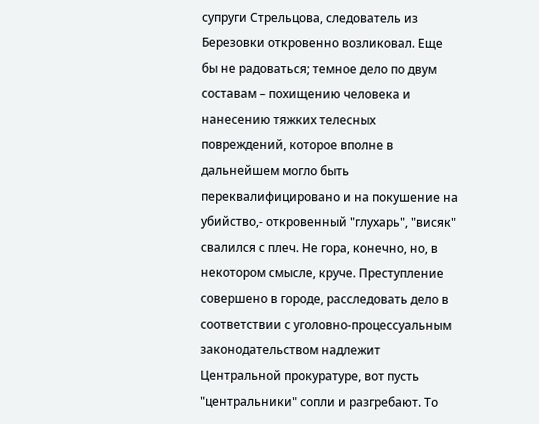супруги Стрельцова, следователь из Березовки откровенно возликовал. Еще бы не радоваться; темное дело по двум составам – похищению человека и нанесению тяжких телесных повреждений, которое вполне в дальнейшем могло быть переквалифицировано и на покушение на убийство,- откровенный "глухарь", "висяк" свалился с плеч. Не гора, конечно, но, в некотором смысле, круче. Преступление совершено в городе, расследовать дело в соответствии с уголовно-процессуальным законодательством надлежит Центральной прокуратуре, вот пусть "центральники" сопли и разгребают. То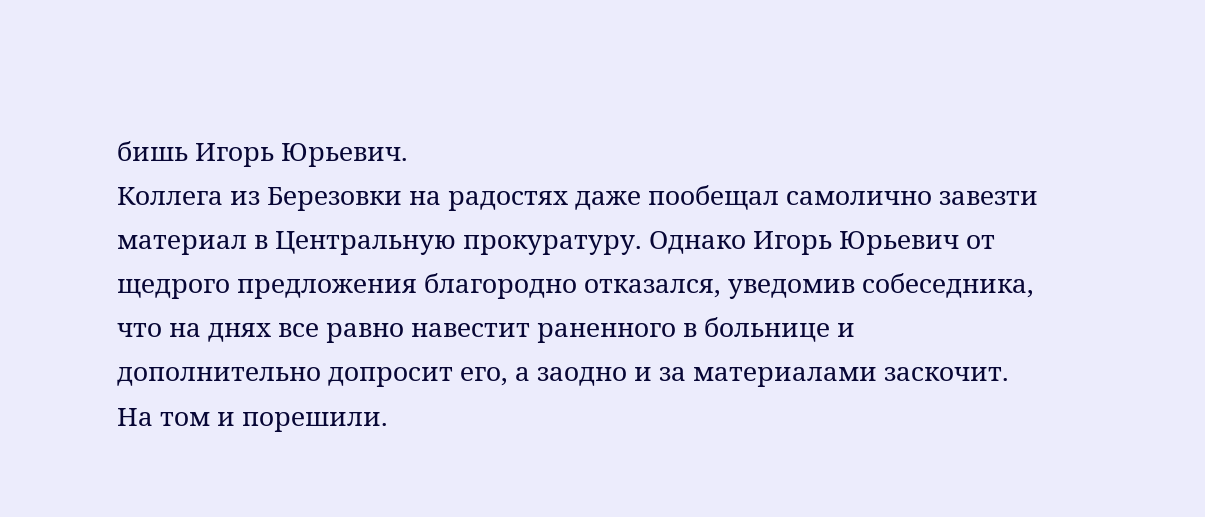бишь Игорь Юрьевич.
Коллега из Березовки на радостях даже пообещал самолично завезти материал в Центральную прокуратуру. Однако Игорь Юрьевич от щедрого предложения благородно отказался, уведомив собеседника, что на днях все равно навестит раненного в больнице и дополнительно допросит его, а заодно и за материалами заскочит.
На том и порешили.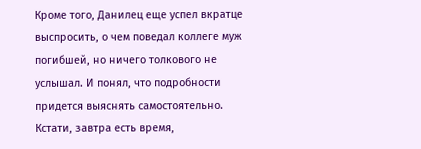Кроме того, Данилец еще успел вкратце выспросить, о чем поведал коллеге муж погибшей, но ничего толкового не услышал. И понял, что подробности придется выяснять самостоятельно.
Кстати, завтра есть время,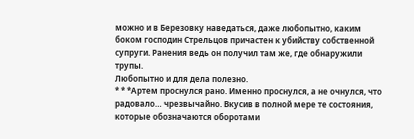можно и в Березовку наведаться, даже любопытно, каким боком господин Стрельцов причастен к убийству собственной супруги. Ранения ведь он получил там же, где обнаружили трупы.
Любопытно и для дела полезно.
* * *Артем проснулся рано. Именно проснулся, а не очнулся, что радовало… чрезвычайно. Вкусив в полной мере те состояния, которые обозначаются оборотами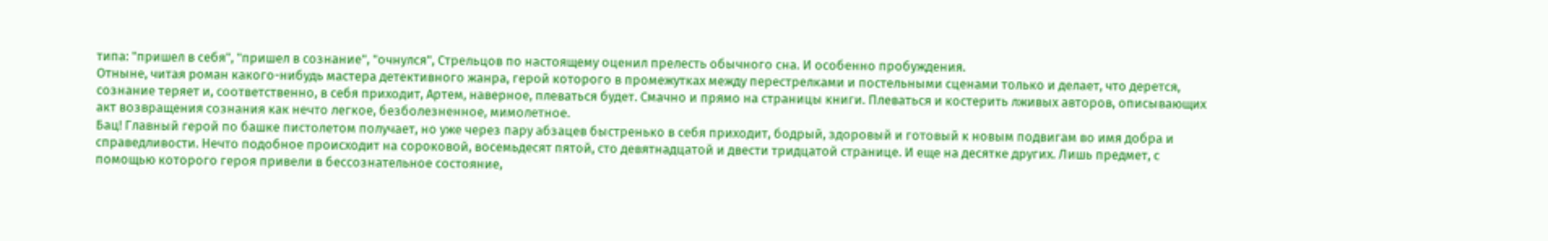типа: "пришел в себя", "пришел в сознание", "очнулся", Стрельцов по настоящему оценил прелесть обычного сна. И особенно пробуждения.
Отныне, читая роман какого-нибудь мастера детективного жанра, герой которого в промежутках между перестрелками и постельными сценами только и делает, что дерется, сознание теряет и, соответственно, в себя приходит, Артем, наверное, плеваться будет. Смачно и прямо на страницы книги. Плеваться и костерить лживых авторов, описывающих акт возвращения сознания как нечто легкое, безболезненное, мимолетное.
Бац! Главный герой по башке пистолетом получает, но уже через пару абзацев быстренько в себя приходит, бодрый, здоровый и готовый к новым подвигам во имя добра и справедливости. Нечто подобное происходит на сороковой, восемьдесят пятой, сто девятнадцатой и двести тридцатой странице. И еще на десятке других. Лишь предмет, с помощью которого героя привели в бессознательное состояние,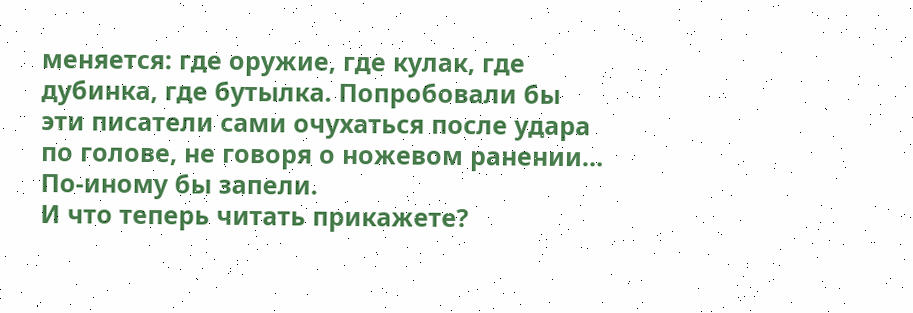меняется: где оружие, где кулак, где дубинка, где бутылка. Попробовали бы эти писатели сами очухаться после удара по голове, не говоря о ножевом ранении…
По-иному бы запели.
И что теперь читать прикажете?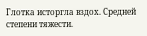Глотка исторгла вздох. Средней степени тяжести.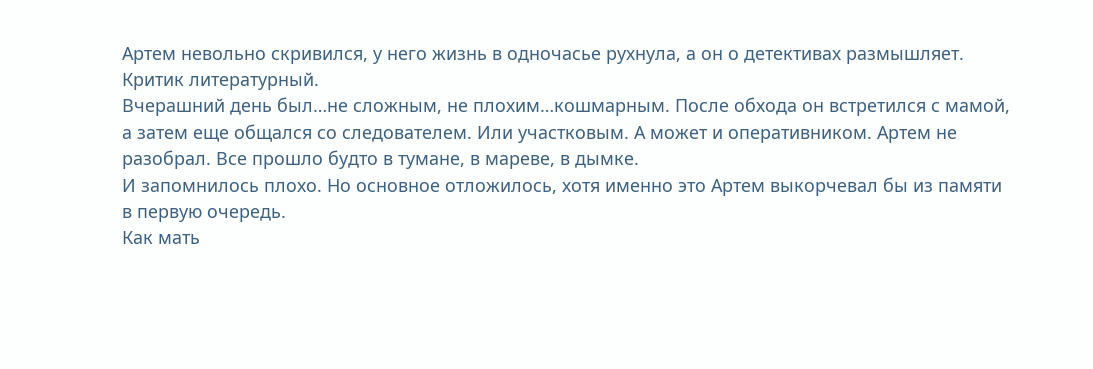Артем невольно скривился, у него жизнь в одночасье рухнула, а он о детективах размышляет. Критик литературный.
Вчерашний день был…не сложным, не плохим…кошмарным. После обхода он встретился с мамой, а затем еще общался со следователем. Или участковым. А может и оперативником. Артем не разобрал. Все прошло будто в тумане, в мареве, в дымке.
И запомнилось плохо. Но основное отложилось, хотя именно это Артем выкорчевал бы из памяти в первую очередь.
Как мать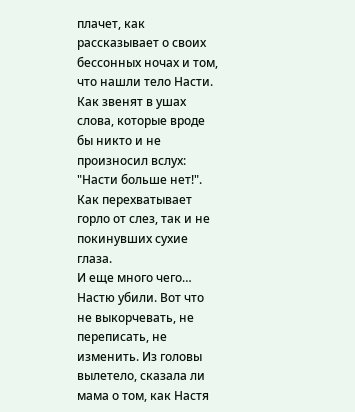плачет, как рассказывает о своих бессонных ночах и том, что нашли тело Насти. Как звенят в ушах слова, которые вроде бы никто и не произносил вслух: "Насти больше нет!". Как перехватывает горло от слез, так и не покинувших сухие глаза.
И еще много чего…
Настю убили. Вот что не выкорчевать, не переписать, не изменить. Из головы вылетело, сказала ли мама о том, как Настя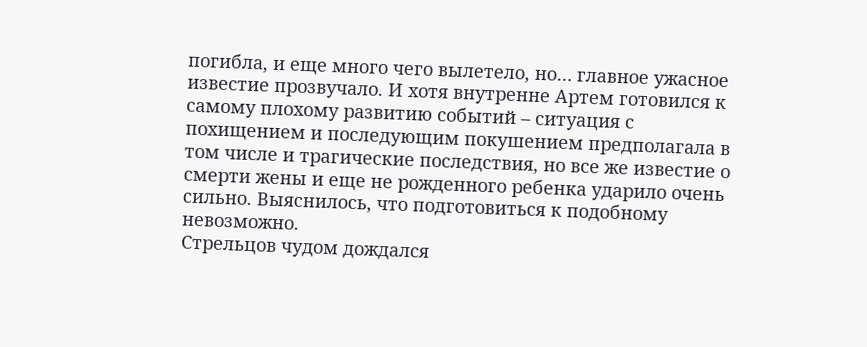погибла, и еще много чего вылетело, но… главное ужасное известие прозвучало. И хотя внутренне Артем готовился к самому плохому развитию событий – ситуация с похищением и последующим покушением предполагала в том числе и трагические последствия, но все же известие о смерти жены и еще не рожденного ребенка ударило очень сильно. Выяснилось, что подготовиться к подобному невозможно.
Стрельцов чудом дождался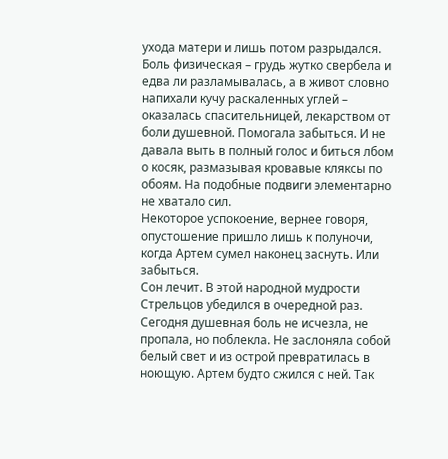ухода матери и лишь потом разрыдался. Боль физическая – грудь жутко свербела и едва ли разламывалась, а в живот словно напихали кучу раскаленных углей – оказалась спасительницей, лекарством от боли душевной. Помогала забыться. И не давала выть в полный голос и биться лбом о косяк, размазывая кровавые кляксы по обоям. На подобные подвиги элементарно не хватало сил.
Некоторое успокоение, вернее говоря, опустошение пришло лишь к полуночи, когда Артем сумел наконец заснуть. Или забыться.
Сон лечит. В этой народной мудрости Стрельцов убедился в очередной раз. Сегодня душевная боль не исчезла, не пропала, но поблекла. Не заслоняла собой белый свет и из острой превратилась в ноющую. Артем будто сжился с ней. Так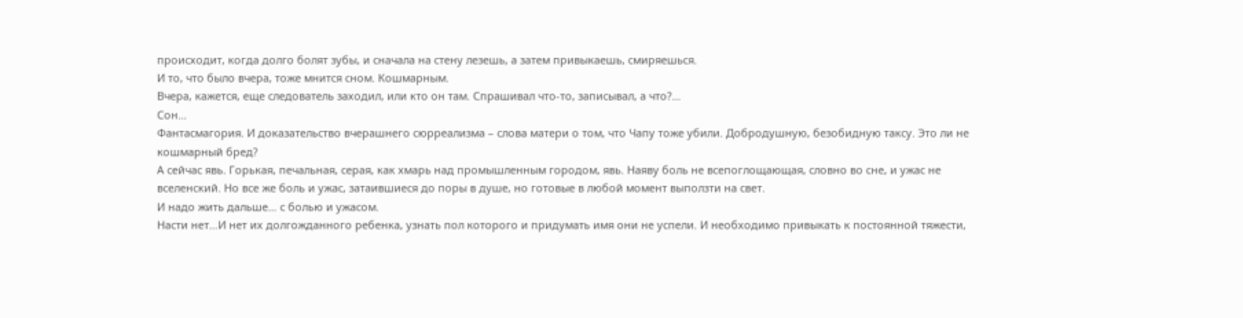происходит, когда долго болят зубы, и сначала на стену лезешь, а затем привыкаешь, смиряешься.
И то, что было вчера, тоже мнится сном. Кошмарным.
Вчера, кажется, еще следователь заходил, или кто он там. Спрашивал что-то, записывал, а что?…
Сон…
Фантасмагория. И доказательство вчерашнего сюрреализма – слова матери о том, что Чапу тоже убили. Добродушную, безобидную таксу. Это ли не кошмарный бред?
А сейчас явь. Горькая, печальная, серая, как хмарь над промышленным городом, явь. Наяву боль не всепоглощающая, словно во сне, и ужас не вселенский. Но все же боль и ужас, затаившиеся до поры в душе, но готовые в любой момент выползти на свет.
И надо жить дальше… с болью и ужасом.
Насти нет…И нет их долгожданного ребенка, узнать пол которого и придумать имя они не успели. И необходимо привыкать к постоянной тяжести,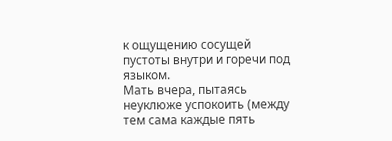к ощущению сосущей пустоты внутри и горечи под языком.
Мать вчера, пытаясь неуклюже успокоить (между тем сама каждые пять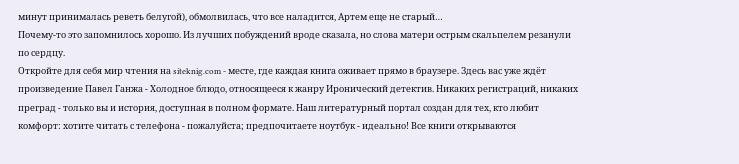минут принималась реветь белугой), обмолвилась, что все наладится, Артем еще не старый…
Почему-то это запомнилось хорошо. Из лучших побуждений вроде сказала, но слова матери острым скальпелем резанули по сердцу.
Откройте для себя мир чтения на siteknig.com - месте, где каждая книга оживает прямо в браузере. Здесь вас уже ждёт произведение Павел Ганжа - Холодное блюдо, относящееся к жанру Иронический детектив. Никаких регистраций, никаких преград - только вы и история, доступная в полном формате. Наш литературный портал создан для тех, кто любит комфорт: хотите читать с телефона - пожалуйста; предпочитаете ноутбук - идеально! Все книги открываются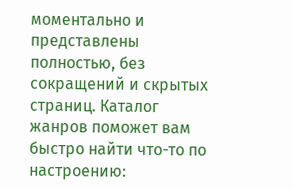моментально и представлены полностью, без сокращений и скрытых страниц. Каталог жанров поможет вам быстро найти что-то по настроению: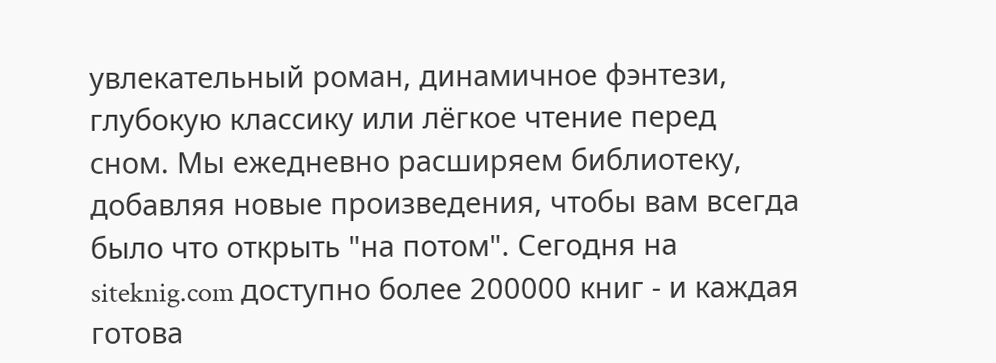увлекательный роман, динамичное фэнтези, глубокую классику или лёгкое чтение перед сном. Мы ежедневно расширяем библиотеку, добавляя новые произведения, чтобы вам всегда было что открыть "на потом". Сегодня на siteknig.com доступно более 200000 книг - и каждая готова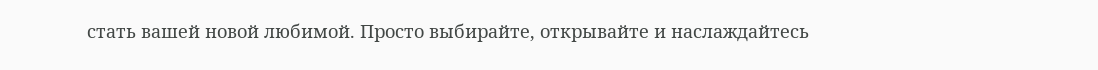стать вашей новой любимой. Просто выбирайте, открывайте и наслаждайтесь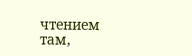чтением там,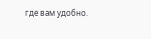где вам удобно.